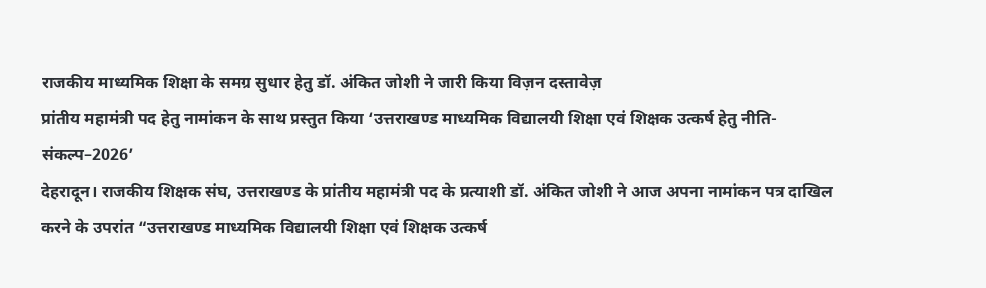राजकीय माध्यमिक शिक्षा के समग्र सुधार हेतु डॉ. अंकित जोशी ने जारी किया विज़न दस्तावेज़
प्रांतीय महामंत्री पद हेतु नामांकन के साथ प्रस्तुत किया ‘उत्तराखण्ड माध्यमिक विद्यालयी शिक्षा एवं शिक्षक उत्कर्ष हेतु नीति-संकल्प–2026’
देहरादून। राजकीय शिक्षक संघ, उत्तराखण्ड के प्रांतीय महामंत्री पद के प्रत्याशी डॉ. अंकित जोशी ने आज अपना नामांकन पत्र दाखिल करने के उपरांत “उत्तराखण्ड माध्यमिक विद्यालयी शिक्षा एवं शिक्षक उत्कर्ष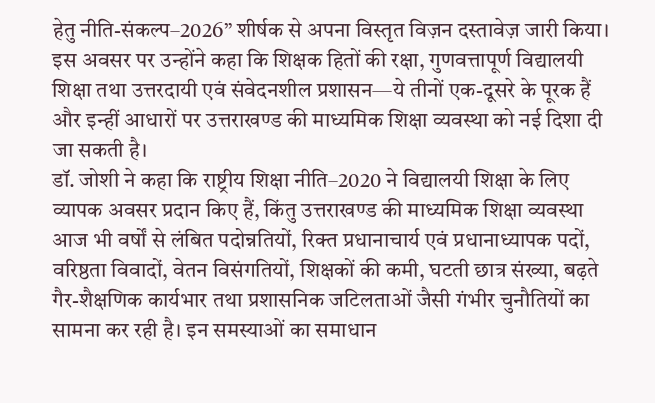हेतु नीति-संकल्प–2026” शीर्षक से अपना विस्तृत विज़न दस्तावेज़ जारी किया। इस अवसर पर उन्होंने कहा कि शिक्षक हितों की रक्षा, गुणवत्तापूर्ण विद्यालयी शिक्षा तथा उत्तरदायी एवं संवेदनशील प्रशासन—ये तीनों एक-दूसरे के पूरक हैं और इन्हीं आधारों पर उत्तराखण्ड की माध्यमिक शिक्षा व्यवस्था को नई दिशा दी जा सकती है।
डॉ. जोशी ने कहा कि राष्ट्रीय शिक्षा नीति–2020 ने विद्यालयी शिक्षा के लिए व्यापक अवसर प्रदान किए हैं, किंतु उत्तराखण्ड की माध्यमिक शिक्षा व्यवस्था आज भी वर्षों से लंबित पदोन्नतियों, रिक्त प्रधानाचार्य एवं प्रधानाध्यापक पदों, वरिष्ठता विवादों, वेतन विसंगतियों, शिक्षकों की कमी, घटती छात्र संख्या, बढ़ते गैर-शैक्षणिक कार्यभार तथा प्रशासनिक जटिलताओं जैसी गंभीर चुनौतियों का सामना कर रही है। इन समस्याओं का समाधान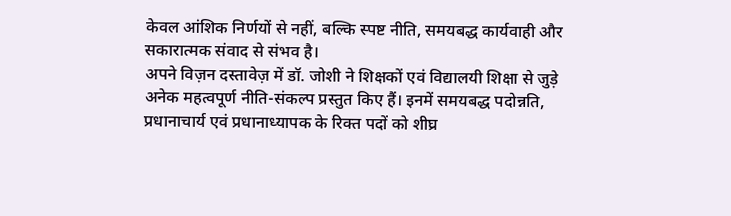केवल आंशिक निर्णयों से नहीं, बल्कि स्पष्ट नीति, समयबद्ध कार्यवाही और सकारात्मक संवाद से संभव है।
अपने विज़न दस्तावेज़ में डॉ. जोशी ने शिक्षकों एवं विद्यालयी शिक्षा से जुड़े अनेक महत्वपूर्ण नीति-संकल्प प्रस्तुत किए हैं। इनमें समयबद्ध पदोन्नति, प्रधानाचार्य एवं प्रधानाध्यापक के रिक्त पदों को शीघ्र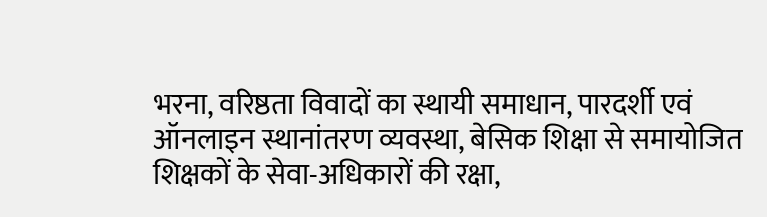भरना, वरिष्ठता विवादों का स्थायी समाधान, पारदर्शी एवं ऑनलाइन स्थानांतरण व्यवस्था, बेसिक शिक्षा से समायोजित शिक्षकों के सेवा-अधिकारों की रक्षा,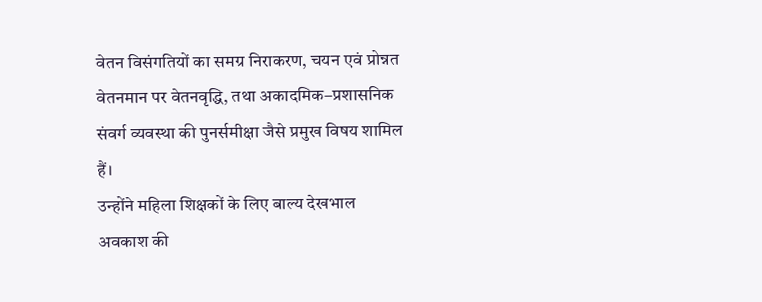वेतन विसंगतियों का समग्र निराकरण, चयन एवं प्रोन्नत वेतनमान पर वेतनवृद्धि, तथा अकादमिक–प्रशासनिक संवर्ग व्यवस्था की पुनर्समीक्षा जैसे प्रमुख विषय शामिल हैं।
उन्होंने महिला शिक्षकों के लिए बाल्य देखभाल अवकाश की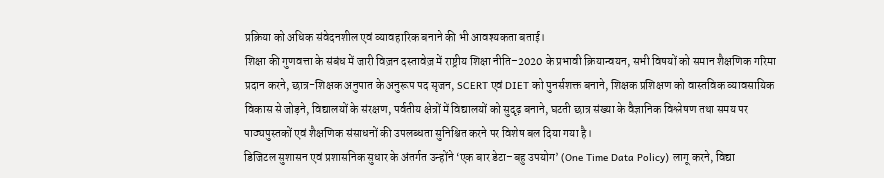प्रक्रिया को अधिक संवेदनशील एवं व्यावहारिक बनाने की भी आवश्यकता बताई।
शिक्षा की गुणवत्ता के संबंध में जारी विज़न दस्तावेज़ में राष्ट्रीय शिक्षा नीति–2020 के प्रभावी क्रियान्वयन, सभी विषयों को समान शैक्षणिक गरिमा प्रदान करने, छात्र-शिक्षक अनुपात के अनुरूप पद सृजन, SCERT एवं DIET को पुनर्सशक्त बनाने, शिक्षक प्रशिक्षण को वास्तविक व्यावसायिक विकास से जोड़ने, विद्यालयों के संरक्षण, पर्वतीय क्षेत्रों में विद्यालयों को सुदृढ़ बनाने, घटती छात्र संख्या के वैज्ञानिक विश्लेषण तथा समय पर पाठ्यपुस्तकों एवं शैक्षणिक संसाधनों की उपलब्धता सुनिश्चित करने पर विशेष बल दिया गया है।
डिजिटल सुशासन एवं प्रशासनिक सुधार के अंतर्गत उन्होंने ‘एक बार डेटा–बहु उपयोग’ (One Time Data Policy) लागू करने, विद्या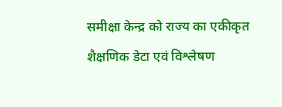समीक्षा केन्द्र को राज्य का एकीकृत शैक्षणिक डेटा एवं विश्लेषण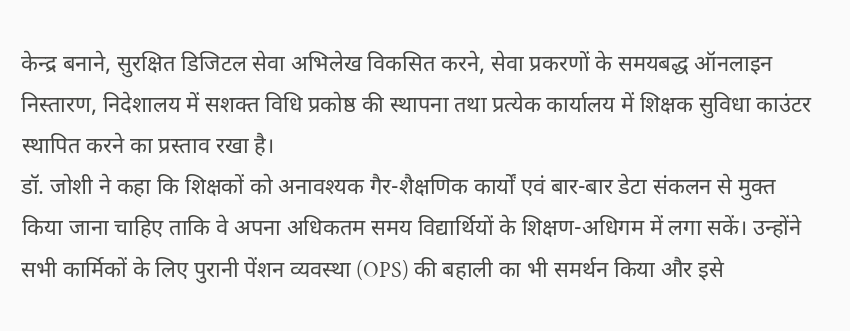केन्द्र बनाने, सुरक्षित डिजिटल सेवा अभिलेख विकसित करने, सेवा प्रकरणों के समयबद्ध ऑनलाइन निस्तारण, निदेशालय में सशक्त विधि प्रकोष्ठ की स्थापना तथा प्रत्येक कार्यालय में शिक्षक सुविधा काउंटर स्थापित करने का प्रस्ताव रखा है।
डॉ. जोशी ने कहा कि शिक्षकों को अनावश्यक गैर-शैक्षणिक कार्यों एवं बार-बार डेटा संकलन से मुक्त किया जाना चाहिए ताकि वे अपना अधिकतम समय विद्यार्थियों के शिक्षण-अधिगम में लगा सकें। उन्होंने सभी कार्मिकों के लिए पुरानी पेंशन व्यवस्था (OPS) की बहाली का भी समर्थन किया और इसे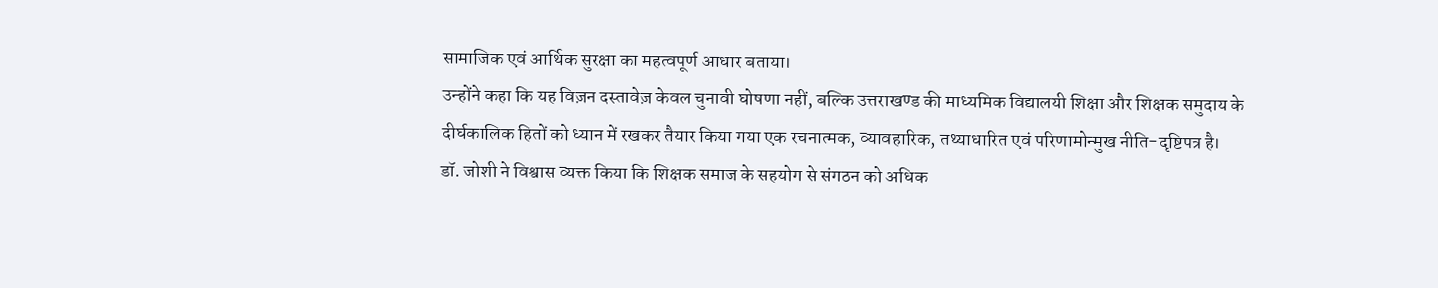सामाजिक एवं आर्थिक सुरक्षा का महत्वपूर्ण आधार बताया।
उन्होंने कहा कि यह विज़न दस्तावेज़ केवल चुनावी घोषणा नहीं, बल्कि उत्तराखण्ड की माध्यमिक विद्यालयी शिक्षा और शिक्षक समुदाय के दीर्घकालिक हितों को ध्यान में रखकर तैयार किया गया एक रचनात्मक, व्यावहारिक, तथ्याधारित एवं परिणामोन्मुख नीति-दृष्टिपत्र है।
डॉ. जोशी ने विश्वास व्यक्त किया कि शिक्षक समाज के सहयोग से संगठन को अधिक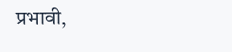प्रभावी,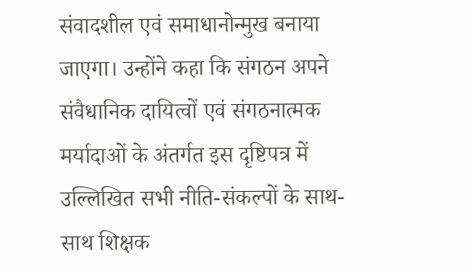संवादशील एवं समाधानोन्मुख बनाया जाएगा। उन्होंने कहा कि संगठन अपने संवैधानिक दायित्वों एवं संगठनात्मक मर्यादाओं के अंतर्गत इस दृष्टिपत्र में उल्लिखित सभी नीति-संकल्पों के साथ-साथ शिक्षक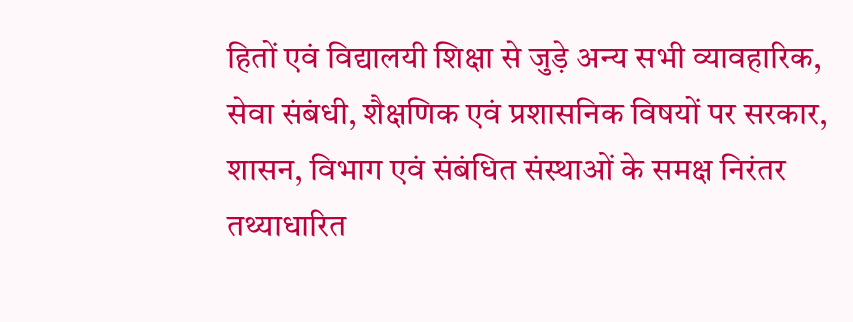हितों एवं विद्यालयी शिक्षा से जुड़े अन्य सभी व्यावहारिक, सेवा संबंधी, शैक्षणिक एवं प्रशासनिक विषयों पर सरकार, शासन, विभाग एवं संबंधित संस्थाओं के समक्ष निरंतर तथ्याधारित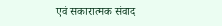एवं सकारात्मक संवाद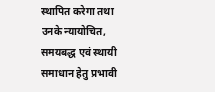स्थापित करेगा तथा उनके न्यायोचित, समयबद्ध एवं स्थायी समाधान हेतु प्रभावी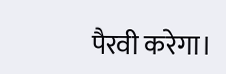पैरवी करेगा।